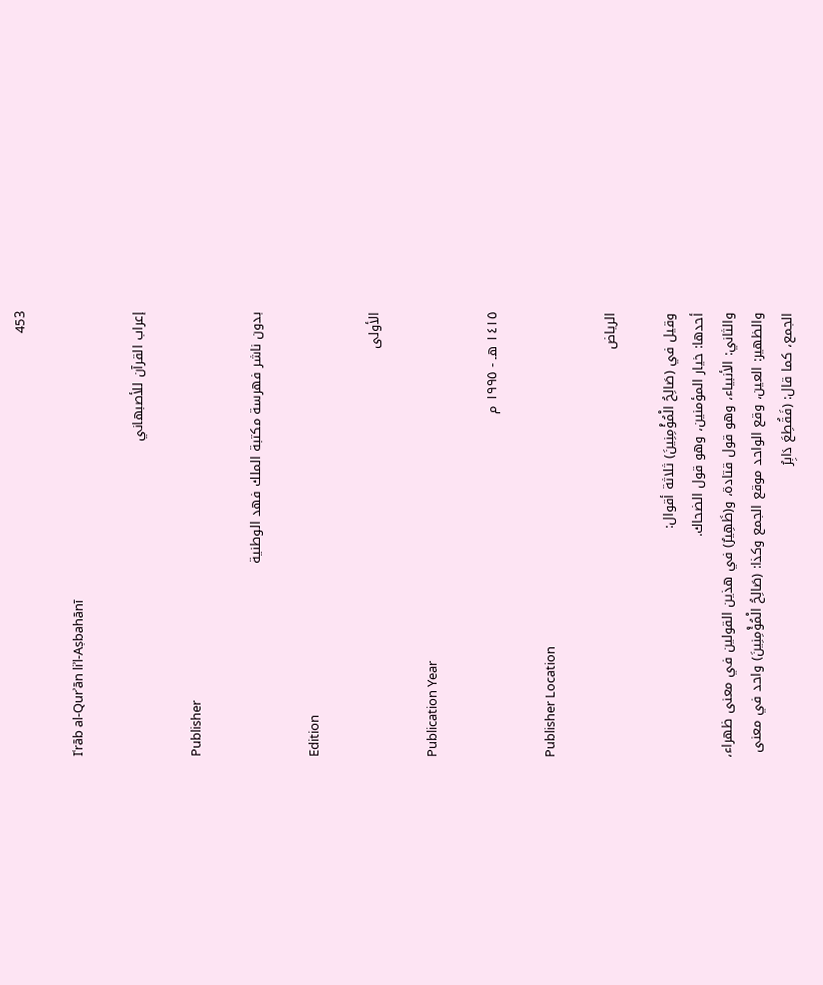453

Iʿrāb al-Qurʾān liʾl-Aṣbahānī

إعراب القرآن للأصبهاني

Publisher

بدون ناشر فهرسة مكتبة الملك فهد الوطنية

Edition

الأولى

Publication Year

١٤١٥ هـ - ١٩٩٥ م

Publisher Location

الرياض

وقيل في (صَالِحُ الْمُؤْمِنِينَ) ثلاثة أقوال:
أحدها: خيار المؤمنين، وهو قول الضحاك.
والثاني: الأنبياء، وهو قول قتادة، و(ظَهِيرٌ) في هذين القولين في معنى ظهراء، والظهير: العين، وقع الواحد موقع الجمع وكذا: (صَالِحُ الْمُؤْمِنِينَ) واحد في معنى الجمع، كما قال: (فَقُطِعَ دَابِرُ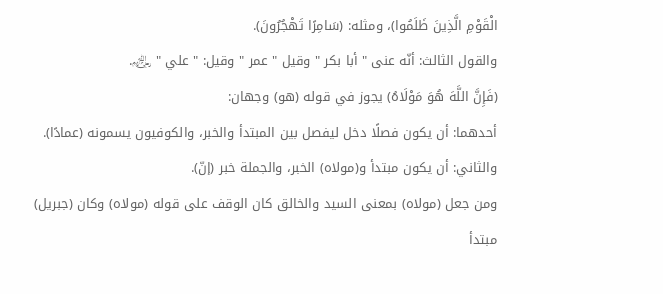الْقَوْمِ الَّذِينَ ظَلَمُوا)، ومثله: (سَامِرًا تَهْجُرُونَ).
والقول الثالث: أنّه عنى " أبا بكر " وقيل " عمر " وقيل: " علي " ﵃.
(فَإِنَّ اللَّهَ هُوَ مَوْلَاهُ) يجوز في قوله (هو) وجهان:
أحدهما: أن يكون فصلًا دخل ليفصل بين المبتدأ والخبر، والكوفيون يسمونه (عمادًا).
والثاني: أن يكون مبتدأ و(مولاه) الخبر، والجملة خبر (إنّ).
ومن جعل (مولاه) بمعنى السيد والخالق كان الوقف على قوله (مولاه) وكان (جبريل) مبتدأ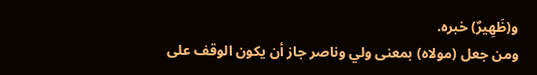و(ظَهِيرٌ) خبره.
ومن جعل (مولاه) بمعنى ولي وناصر جاز أن يكون الوقف على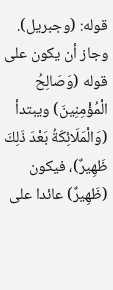قوله: (وجبريل). وجاز أن يكون على قوله (وَصَالِحُ الْمُؤْمِنِينَ) ويبتدأ (وَالْمَلَائِكَةُ بَعْدَ ذَلِكَ ظَهِيرٌ)، فيكون (ظَهِيرٌ) عائدا على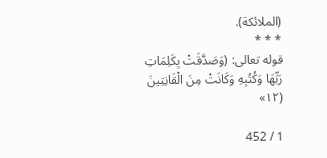(الملائكة).
* * *
قوله تعالى: (وَصَدَّقَتْ بِكَلِمَاتِ رَبِّهَا وَكُتُبِهِ وَكَانَتْ مِنَ الْقَانِتِينَ (١٢»

1 / 452